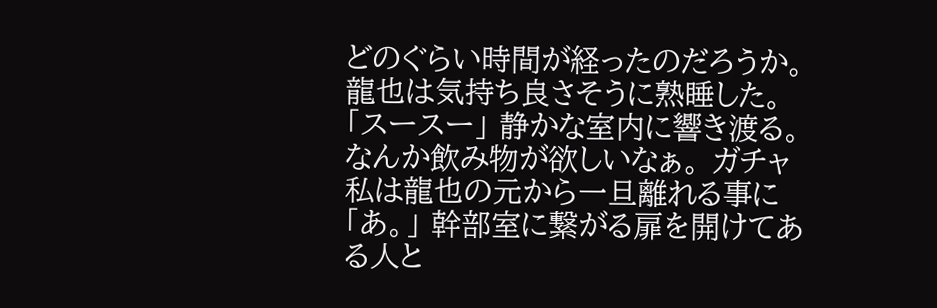どのぐらい時間が経ったのだろうか。龍也は気持ち良さそうに熟睡した。 「スースー」 静かな室内に響き渡る。 なんか飲み物が欲しいなぁ。 ガチャ 私は龍也の元から一旦離れる事に 「あ。」 幹部室に繋がる扉を開けてある人と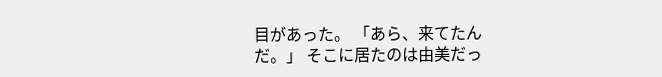目があった。 「あら、来てたんだ。」 そこに居たのは由美だっ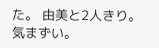た。 由美と2人きり。 気まずい。